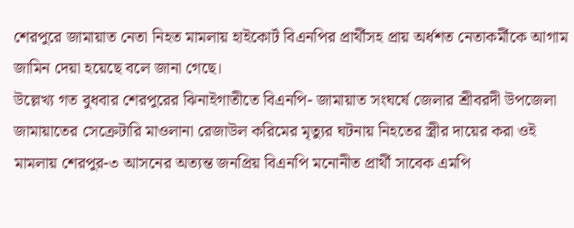শেরপুরে জামায়াত নেতা নিহত মামলায় হাইকোর্ট বিএনপির প্রার্থীসহ প্রায় অর্ধশত নেতাকর্মীকে আগাম জামিন দেয়া হয়েছে বলে জানা গেছে।
উল্লেখ্য গত বুধবার শেরপুরের ঝিনাইগাতীতে বিএনপি- জামায়াত সংঘর্ষে জেলার শ্রীবরদী উপজেলা জামায়াতের সেক্রেটারি মাওলানা রেজাউল করিমের মৃত্যুর ঘটনায় নিহতের স্ত্রীর দায়ের করা ওই মামলায় শেরপুর-৩ আসনের অত্যন্ত জনপ্রিয় বিএনপি মনোনীত প্রার্থী সাবেক এমপি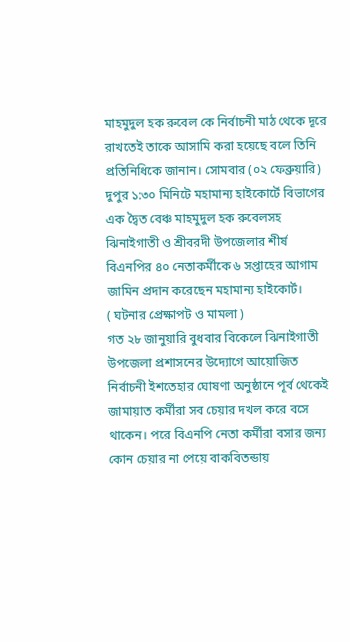মাহমুদুল হক রুবেল কে নির্বাচনী মাঠ থেকে দূরে রাখতেই তাকে আসামি করা হয়েছে বলে তিনি প্রতিনিধিকে জানান। সোমবার (০২ ফেব্রুয়ারি) দুপুর ১:৩০ মিনিটে মহামান্য হাইকোর্টে বিভাগের এক দ্বৈত বেঞ্চ মাহমুদুল হক রুবেলসহ ঝিনাইগাতী ও শ্রীবরদী উপজেলার শীর্ষ বিএনপির ৪০ নেতাকর্মীকে ৬ সপ্তাহের আগাম জামিন প্রদান করেছেন মহামান্য হাইকোর্ট।
( ঘটনার প্রেক্ষাপট ও মামলা )
গত ২৮ জানুয়ারি বুধবার বিকেলে ঝিনাইগাতী উপজেলা প্রশাসনের উদ্যোগে আয়োজিত নির্বাচনী ইশতেহার ঘোষণা অনুষ্ঠানে পূর্ব থেকেই জামায়াত কর্মীরা সব চেয়ার দখল করে বসে থাকেন। পরে বিএনপি নেতা কর্মীরা বসার জন্য কোন চেয়ার না পেয়ে বাকবিতন্ডায়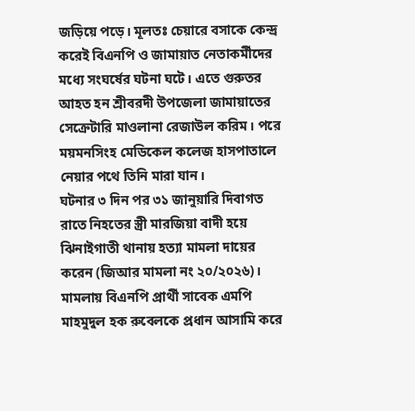জড়িয়ে পড়ে। মূলতঃ চেয়ারে বসাকে কেন্দ্র করেই বিএনপি ও জামায়াত নেতাকর্মীদের মধ্যে সংঘর্ষের ঘটনা ঘটে। এতে গুরুতর আহত হন শ্রীবরদী উপজেলা জামায়াতের সেক্রেটারি মাওলানা রেজাউল করিম। পরে ময়মনসিংহ মেডিকেল কলেজ হাসপাতালে নেয়ার পথে তিনি মারা যান।
ঘটনার ৩ দিন পর ৩১ জানুয়ারি দিবাগত রাতে নিহতের স্ত্রী মারজিয়া বাদী হয়ে ঝিনাইগাতী থানায় হত্যা মামলা দায়ের করেন (জিআর মামলা নং ২০/২০২৬)। মামলায় বিএনপি প্রার্থী সাবেক এমপি মাহমুদুল হক রুবেলকে প্রধান আসামি করে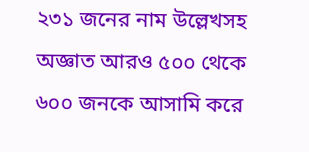২৩১ জনের নাম উল্লেখসহ অজ্ঞাত আরও ৫০০ থেকে ৬০০ জনকে আসামি করে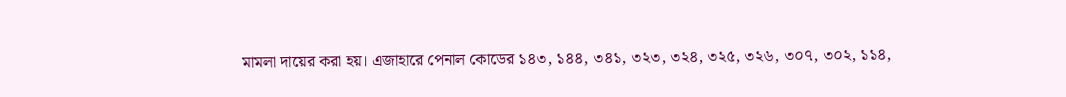মামলা দায়ের করা হয়। এজাহারে পেনাল কোডের ১৪৩, ১৪৪, ৩৪১, ৩২৩, ৩২৪, ৩২৫, ৩২৬, ৩০৭, ৩০২, ১১৪,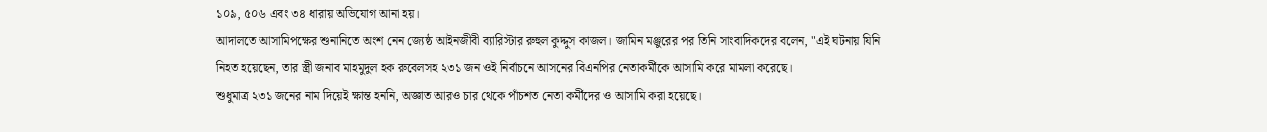১০৯, ৫০৬ এবং ৩৪ ধারায় অভিযোগ আনা হয়।
আদালতে আসামিপক্ষের শুনানিতে অংশ নেন জ্যেষ্ঠ আইনজীবী ব্যারিস্টার রুহুল কুদ্দুস কাজল। জামিন মঞ্জুরের পর তিনি সাংবাদিকদের বলেন, "এই ঘটনায় যিনি নিহত হয়েছেন, তার স্ত্রী জনাব মাহমুদুল হক রুবেলসহ ২৩১ জন ওই নির্বাচনে আসনের বিএনপির নেতাকর্মীকে আসামি করে মামলা করেছে।
শুধুমাত্র ২৩১ জনের নাম দিয়েই ক্ষান্ত হননি, অজ্ঞাত আরও চার থেকে পাঁচশত নেতা কর্মীদের ও আসামি করা হয়েছে।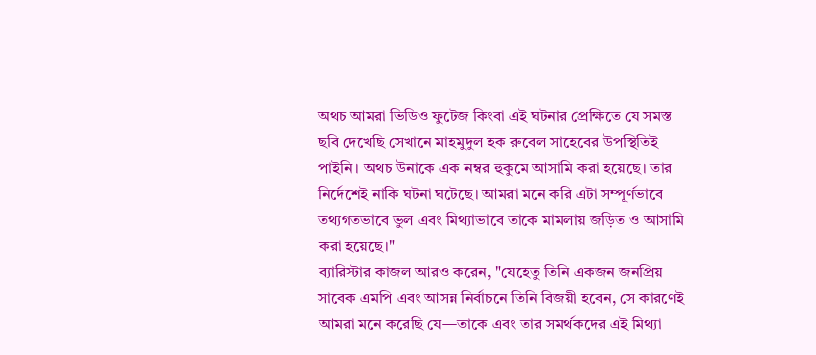অথচ আমরা ভিডিও ফুটেজ কিংবা এই ঘটনার প্রেক্ষিতে যে সমস্ত ছবি দেখেছি সেখানে মাহমুদুল হক রুবেল সাহেবের উপস্থিতিই পাইনি। অথচ উনাকে এক নম্বর হুকুমে আসামি করা হয়েছে। তার নির্দেশেই নাকি ঘটনা ঘটেছে। আমরা মনে করি এটা সম্পূর্ণভাবে তথ্যগতভাবে ভুল এবং মিথ্যাভাবে তাকে মামলায় জড়িত ও আসামি করা হয়েছে।"
ব্যারিস্টার কাজল আরও করেন, "যেহেতু তিনি একজন জনপ্রিয় সাবেক এমপি এবং আসন্ন নির্বাচনে তিনি বিজয়ী হবেন, সে কারণেই আমরা মনে করেছি যে—তাকে এবং তার সমর্থকদের এই মিথ্যা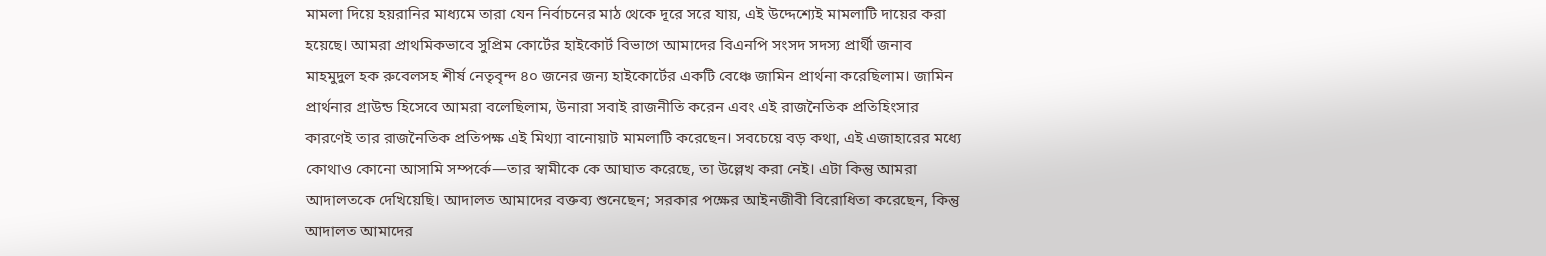মামলা দিয়ে হয়রানির মাধ্যমে তারা যেন নির্বাচনের মাঠ থেকে দূরে সরে যায়, এই উদ্দেশ্যেই মামলাটি দায়ের করা হয়েছে। আমরা প্রাথমিকভাবে সুপ্রিম কোর্টের হাইকোর্ট বিভাগে আমাদের বিএনপি সংসদ সদস্য প্রার্থী জনাব মাহমুদুল হক রুবেলসহ শীর্ষ নেতৃবৃন্দ ৪০ জনের জন্য হাইকোর্টের একটি বেঞ্চে জামিন প্রার্থনা করেছিলাম। জামিন প্রার্থনার গ্রাউন্ড হিসেবে আমরা বলেছিলাম, উনারা সবাই রাজনীতি করেন এবং এই রাজনৈতিক প্রতিহিংসার কারণেই তার রাজনৈতিক প্রতিপক্ষ এই মিথ্যা বানোয়াট মামলাটি করেছেন। সবচেয়ে বড় কথা, এই এজাহারের মধ্যে কোথাও কোনো আসামি সম্পর্কে—তার স্বামীকে কে আঘাত করেছে, তা উল্লেখ করা নেই। এটা কিন্তু আমরা আদালতকে দেখিয়েছি। আদালত আমাদের বক্তব্য শুনেছেন; সরকার পক্ষের আইনজীবী বিরোধিতা করেছেন, কিন্তু আদালত আমাদের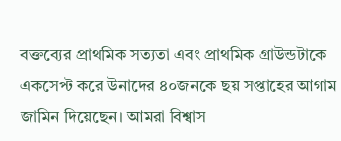বক্তব্যের প্রাথমিক সত্যতা এবং প্রাথমিক গ্রাউন্ডটাকে একসেপ্ট করে উনাদের ৪০জনকে ছয় সপ্তাহের আগাম জামিন দিয়েছেন। আমরা বিশ্বাস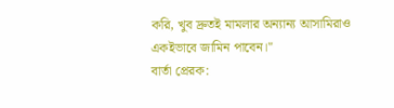করি, খুব দ্রুতই মামলার অন্যান্য আসামিরাও একইভাবে জামিন পাবেন।"
বার্তা প্রেরক: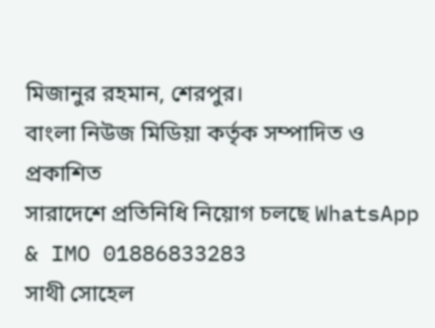মিজানুর রহমান, শেরপুর।
বাংলা নিউজ মিডিয়া কর্তৃক সম্পাদিত ও প্রকাশিত
সারাদেশে প্রতিনিধি নিয়োগ চলছে WhatsApp & IMO 01886833283
সাথী সোহেল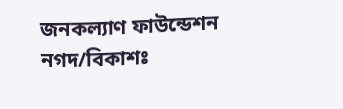জনকল্যাণ ফাউন্ডেশন নগদ/বিকাশঃ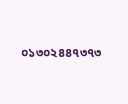০১৩০২৪৪৭৩৭৩